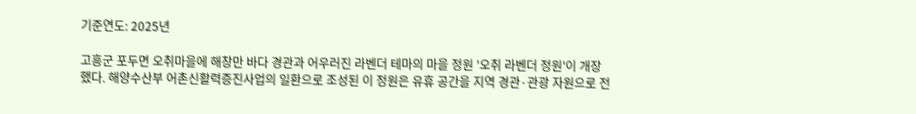기준연도: 2025년

고흥군 포두면 오취마을에 해창만 바다 경관과 어우러진 라벤더 테마의 마을 정원 '오취 라벤더 정원'이 개장했다. 해양수산부 어촌신활력증진사업의 일환으로 조성된 이 정원은 유휴 공간을 지역 경관·관광 자원으로 전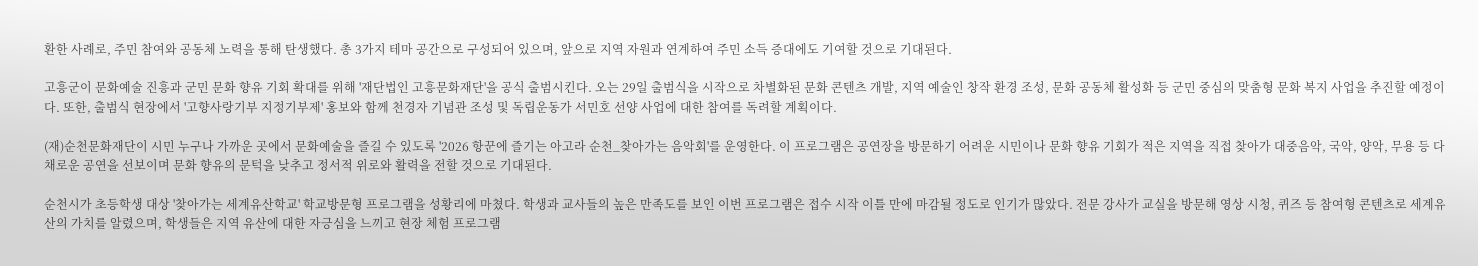환한 사례로, 주민 참여와 공동체 노력을 통해 탄생했다. 총 3가지 테마 공간으로 구성되어 있으며, 앞으로 지역 자원과 연계하여 주민 소득 증대에도 기여할 것으로 기대된다.

고흥군이 문화예술 진흥과 군민 문화 향유 기회 확대를 위해 '재단법인 고흥문화재단'을 공식 출범시킨다. 오는 29일 출범식을 시작으로 차별화된 문화 콘텐츠 개발, 지역 예술인 창작 환경 조성, 문화 공동체 활성화 등 군민 중심의 맞춤형 문화 복지 사업을 추진할 예정이다. 또한, 출범식 현장에서 '고향사랑기부 지정기부제' 홍보와 함께 천경자 기념관 조성 및 독립운동가 서민호 선양 사업에 대한 참여를 독려할 계획이다.

(재)순천문화재단이 시민 누구나 가까운 곳에서 문화예술을 즐길 수 있도록 '2026 항꾼에 즐기는 아고라 순천_찾아가는 음악회'를 운영한다. 이 프로그램은 공연장을 방문하기 어려운 시민이나 문화 향유 기회가 적은 지역을 직접 찾아가 대중음악, 국악, 양악, 무용 등 다채로운 공연을 선보이며 문화 향유의 문턱을 낮추고 정서적 위로와 활력을 전할 것으로 기대된다.

순천시가 초등학생 대상 '찾아가는 세계유산학교' 학교방문형 프로그램을 성황리에 마쳤다. 학생과 교사들의 높은 만족도를 보인 이번 프로그램은 접수 시작 이틀 만에 마감될 정도로 인기가 많았다. 전문 강사가 교실을 방문해 영상 시청, 퀴즈 등 참여형 콘텐츠로 세계유산의 가치를 알렸으며, 학생들은 지역 유산에 대한 자긍심을 느끼고 현장 체험 프로그램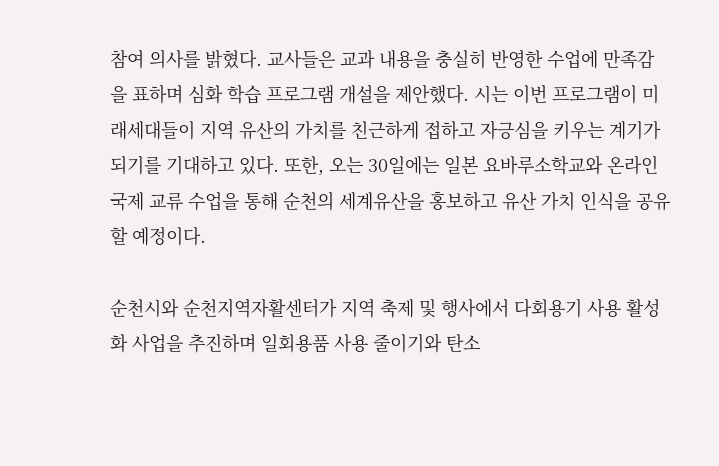참여 의사를 밝혔다. 교사들은 교과 내용을 충실히 반영한 수업에 만족감을 표하며 심화 학습 프로그램 개설을 제안했다. 시는 이번 프로그램이 미래세대들이 지역 유산의 가치를 친근하게 접하고 자긍심을 키우는 계기가 되기를 기대하고 있다. 또한, 오는 30일에는 일본 요바루소학교와 온라인 국제 교류 수업을 통해 순천의 세계유산을 홍보하고 유산 가치 인식을 공유할 예정이다.

순천시와 순천지역자활센터가 지역 축제 및 행사에서 다회용기 사용 활성화 사업을 추진하며 일회용품 사용 줄이기와 탄소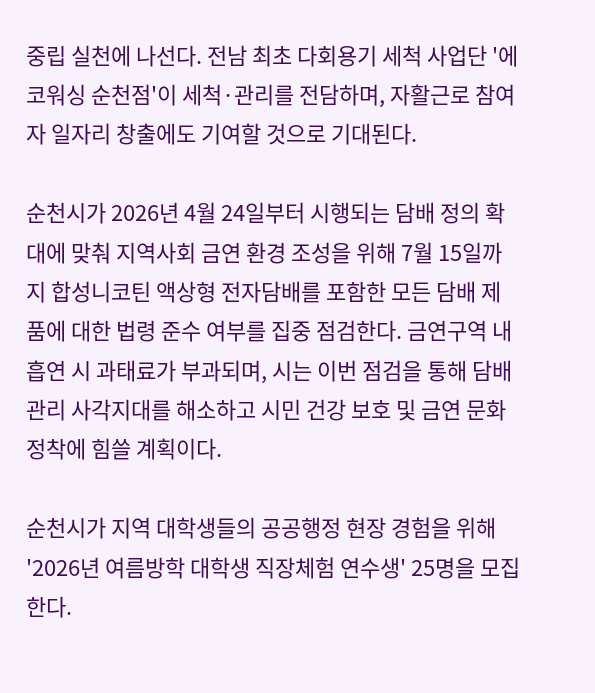중립 실천에 나선다. 전남 최초 다회용기 세척 사업단 '에코워싱 순천점'이 세척·관리를 전담하며, 자활근로 참여자 일자리 창출에도 기여할 것으로 기대된다.

순천시가 2026년 4월 24일부터 시행되는 담배 정의 확대에 맞춰 지역사회 금연 환경 조성을 위해 7월 15일까지 합성니코틴 액상형 전자담배를 포함한 모든 담배 제품에 대한 법령 준수 여부를 집중 점검한다. 금연구역 내 흡연 시 과태료가 부과되며, 시는 이번 점검을 통해 담배 관리 사각지대를 해소하고 시민 건강 보호 및 금연 문화 정착에 힘쓸 계획이다.

순천시가 지역 대학생들의 공공행정 현장 경험을 위해 '2026년 여름방학 대학생 직장체험 연수생' 25명을 모집한다.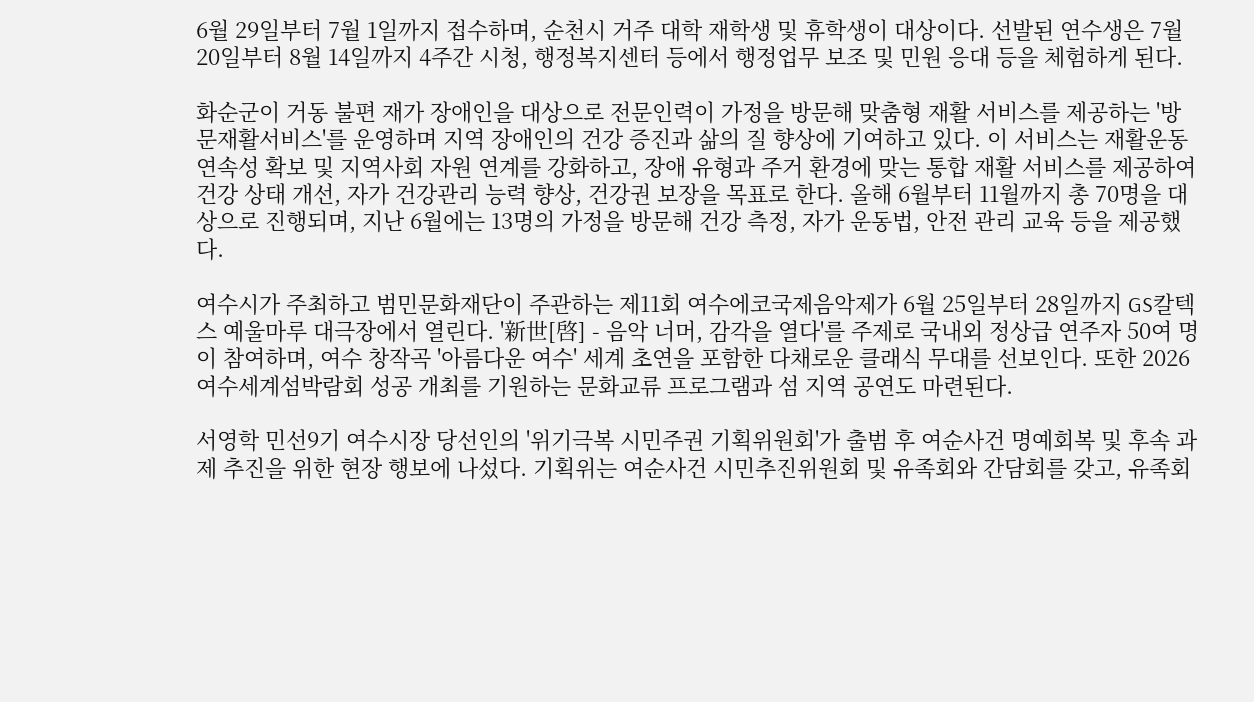6월 29일부터 7월 1일까지 접수하며, 순천시 거주 대학 재학생 및 휴학생이 대상이다. 선발된 연수생은 7월 20일부터 8월 14일까지 4주간 시청, 행정복지센터 등에서 행정업무 보조 및 민원 응대 등을 체험하게 된다.

화순군이 거동 불편 재가 장애인을 대상으로 전문인력이 가정을 방문해 맞춤형 재활 서비스를 제공하는 '방문재활서비스'를 운영하며 지역 장애인의 건강 증진과 삶의 질 향상에 기여하고 있다. 이 서비스는 재활운동 연속성 확보 및 지역사회 자원 연계를 강화하고, 장애 유형과 주거 환경에 맞는 통합 재활 서비스를 제공하여 건강 상태 개선, 자가 건강관리 능력 향상, 건강권 보장을 목표로 한다. 올해 6월부터 11월까지 총 70명을 대상으로 진행되며, 지난 6월에는 13명의 가정을 방문해 건강 측정, 자가 운동법, 안전 관리 교육 등을 제공했다.

여수시가 주최하고 범민문화재단이 주관하는 제11회 여수에코국제음악제가 6월 25일부터 28일까지 GS칼텍스 예울마루 대극장에서 열린다. '新世[啓] - 음악 너머, 감각을 열다'를 주제로 국내외 정상급 연주자 50여 명이 참여하며, 여수 창작곡 '아름다운 여수' 세계 초연을 포함한 다채로운 클래식 무대를 선보인다. 또한 2026 여수세계섬박람회 성공 개최를 기원하는 문화교류 프로그램과 섬 지역 공연도 마련된다.

서영학 민선9기 여수시장 당선인의 '위기극복 시민주권 기획위원회'가 출범 후 여순사건 명예회복 및 후속 과제 추진을 위한 현장 행보에 나섰다. 기획위는 여순사건 시민추진위원회 및 유족회와 간담회를 갖고, 유족회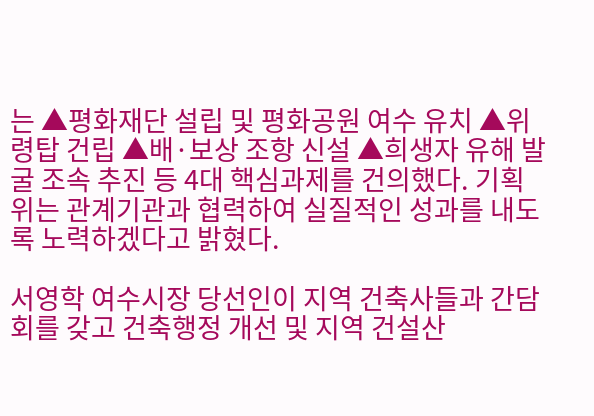는 ▲평화재단 설립 및 평화공원 여수 유치 ▲위령탑 건립 ▲배·보상 조항 신설 ▲희생자 유해 발굴 조속 추진 등 4대 핵심과제를 건의했다. 기획위는 관계기관과 협력하여 실질적인 성과를 내도록 노력하겠다고 밝혔다.

서영학 여수시장 당선인이 지역 건축사들과 간담회를 갖고 건축행정 개선 및 지역 건설산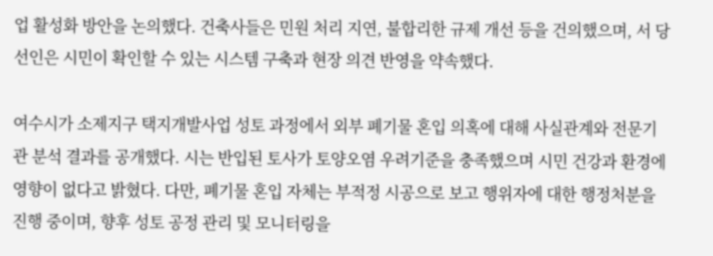업 활성화 방안을 논의했다. 건축사들은 민원 처리 지연, 불합리한 규제 개선 등을 건의했으며, 서 당선인은 시민이 확인할 수 있는 시스템 구축과 현장 의견 반영을 약속했다.

여수시가 소제지구 택지개발사업 성토 과정에서 외부 폐기물 혼입 의혹에 대해 사실관계와 전문기관 분석 결과를 공개했다. 시는 반입된 토사가 토양오염 우려기준을 충족했으며 시민 건강과 환경에 영향이 없다고 밝혔다. 다만, 폐기물 혼입 자체는 부적정 시공으로 보고 행위자에 대한 행정처분을 진행 중이며, 향후 성토 공정 관리 및 모니터링을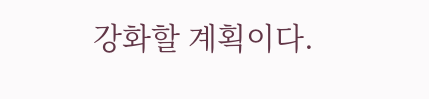강화할 계획이다.